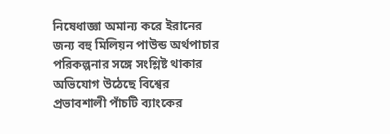নিষেধাজ্ঞা অমান্য করে ইরানের জন্য বহু মিলিয়ন পাউন্ড অর্থপাচার পরিকল্পনার সঙ্গে সংশ্লিষ্ট থাকার অভিযোগ উঠেছে বিশ্বের প্রভাবশালী পাঁচটি ব্যাংকের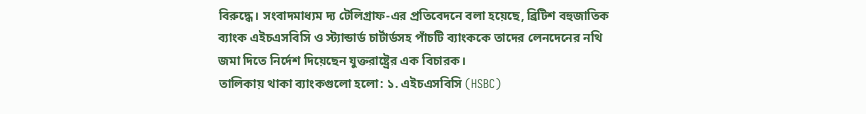বিরুদ্ধে। সংবাদমাধ্যম দ্য টেলিগ্রাফ-এর প্রতিবেদনে বলা হয়েছে, ব্রিটিশ বহুজাতিক ব্যাংক এইচএসবিসি ও স্ট্যান্ডার্ড চার্টার্ডসহ পাঁচটি ব্যাংককে তাদের লেনদেনের নথি জমা দিতে নির্দেশ দিয়েছেন যুক্তরাষ্ট্রের এক বিচারক।
তালিকায় থাকা ব্যাংকগুলো হলো: ১. এইচএসবিসি (HSBC)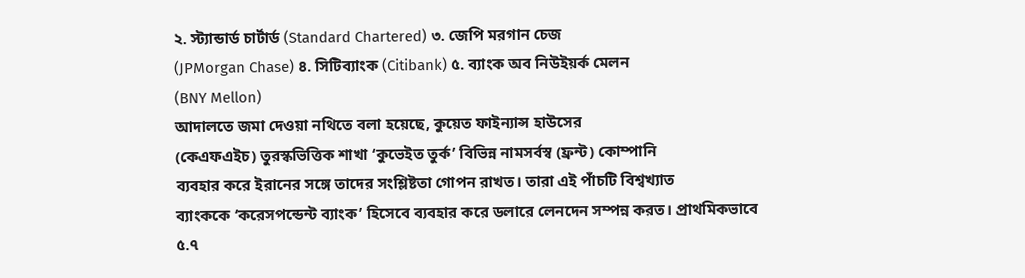২. স্ট্যান্ডার্ড চার্টার্ড (Standard Chartered) ৩. জেপি মরগান চেজ
(JPMorgan Chase) ৪. সিটিব্যাংক (Citibank) ৫. ব্যাংক অব নিউইয়র্ক মেলন
(BNY Mellon)
আদালতে জমা দেওয়া নথিতে বলা হয়েছে, কুয়েত ফাইন্যান্স হাউসের
(কেএফএইচ) তুরস্কভিত্তিক শাখা ‘কুভেইত তুর্ক’ বিভিন্ন নামসর্বস্ব (ফ্রন্ট) কোম্পানি
ব্যবহার করে ইরানের সঙ্গে তাদের সংশ্লিষ্টতা গোপন রাখত। তারা এই পাঁচটি বিশ্বখ্যাত
ব্যাংককে ‘করেসপন্ডেন্ট ব্যাংক’ হিসেবে ব্যবহার করে ডলারে লেনদেন সম্পন্ন করত। প্রাথমিকভাবে
৫.৭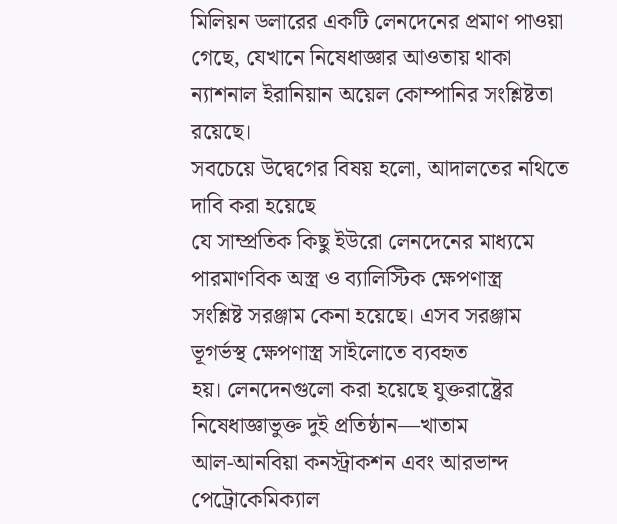মিলিয়ন ডলারের একটি লেনদেনের প্রমাণ পাওয়া গেছে, যেখানে নিষেধাজ্ঞার আওতায় থাকা
ন্যাশনাল ইরানিয়ান অয়েল কোম্পানির সংশ্লিষ্টতা রয়েছে।
সবচেয়ে উদ্বেগের বিষয় হলো, আদালতের নথিতে দাবি করা হয়েছে
যে সাম্প্রতিক কিছু ইউরো লেনদেনের মাধ্যমে পারমাণবিক অস্ত্র ও ব্যালিস্টিক ক্ষেপণাস্ত্র
সংশ্লিষ্ট সরঞ্জাম কেনা হয়েছে। এসব সরঞ্জাম ভূগর্ভস্থ ক্ষেপণাস্ত্র সাইলোতে ব্যবহৃত
হয়। লেনদেনগুলো করা হয়েছে যুক্তরাষ্ট্রের নিষেধাজ্ঞাভুক্ত দুই প্রতিষ্ঠান—খাতাম
আল-আনবিয়া কনস্ট্রাকশন এবং আরভান্দ পেট্রোকেমিক্যাল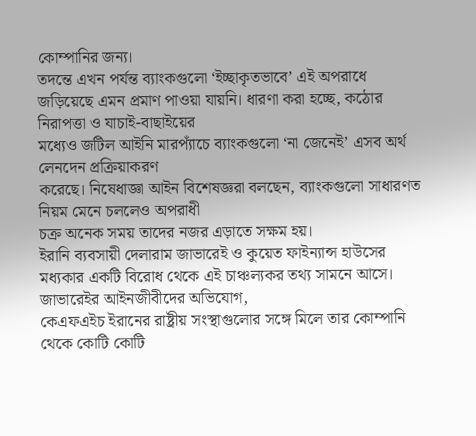কোম্পানির জন্য।
তদন্তে এখন পর্যন্ত ব্যাংকগুলো ‘ইচ্ছাকৃতভাবে’ এই অপরাধে
জড়িয়েছে এমন প্রমাণ পাওয়া যায়নি। ধারণা করা হচ্ছে, কঠোর নিরাপত্তা ও যাচাই-বাছাইয়ের
মধ্যেও জটিল আইনি মারপ্যাঁচে ব্যাংকগুলো ‘না জেনেই’ এসব অর্থ লেনদেন প্রক্রিয়াকরণ
করেছে। নিষেধাজ্ঞা আইন বিশেষজ্ঞরা বলছেন, ব্যাংকগুলো সাধারণত নিয়ম মেনে চললেও অপরাধী
চক্র অনেক সময় তাদের নজর এড়াতে সক্ষম হয়।
ইরানি ব্যবসায়ী দেলারাম জাভারেই ও কুয়েত ফাইন্যান্স হাউসের
মধ্যকার একটি বিরোধ থেকে এই চাঞ্চল্যকর তথ্য সামনে আসে। জাভারেইর আইনজীবীদের অভিযোগ,
কেএফএইচ ইরানের রাষ্ট্রীয় সংস্থাগুলোর সঙ্গে মিলে তার কোম্পানি থেকে কোটি কোটি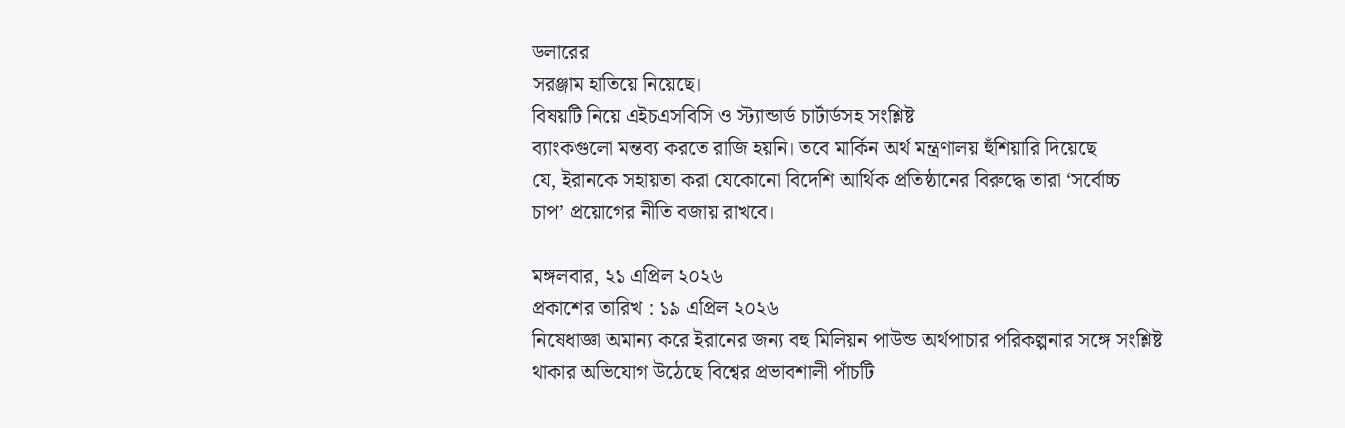ডলারের
সরঞ্জাম হাতিয়ে নিয়েছে।
বিষয়টি নিয়ে এইচএসবিসি ও স্ট্যান্ডার্ড চার্টার্ডসহ সংশ্লিষ্ট
ব্যাংকগুলো মন্তব্য করতে রাজি হয়নি। তবে মার্কিন অর্থ মন্ত্রণালয় হুঁশিয়ারি দিয়েছে
যে, ইরানকে সহায়তা করা যেকোনো বিদেশি আর্থিক প্রতিষ্ঠানের বিরুদ্ধে তারা ‘সর্বোচ্চ
চাপ’ প্রয়োগের নীতি বজায় রাখবে।

মঙ্গলবার, ২১ এপ্রিল ২০২৬
প্রকাশের তারিখ : ১৯ এপ্রিল ২০২৬
নিষেধাজ্ঞা অমান্য করে ইরানের জন্য বহু মিলিয়ন পাউন্ড অর্থপাচার পরিকল্পনার সঙ্গে সংশ্লিষ্ট থাকার অভিযোগ উঠেছে বিশ্বের প্রভাবশালী পাঁচটি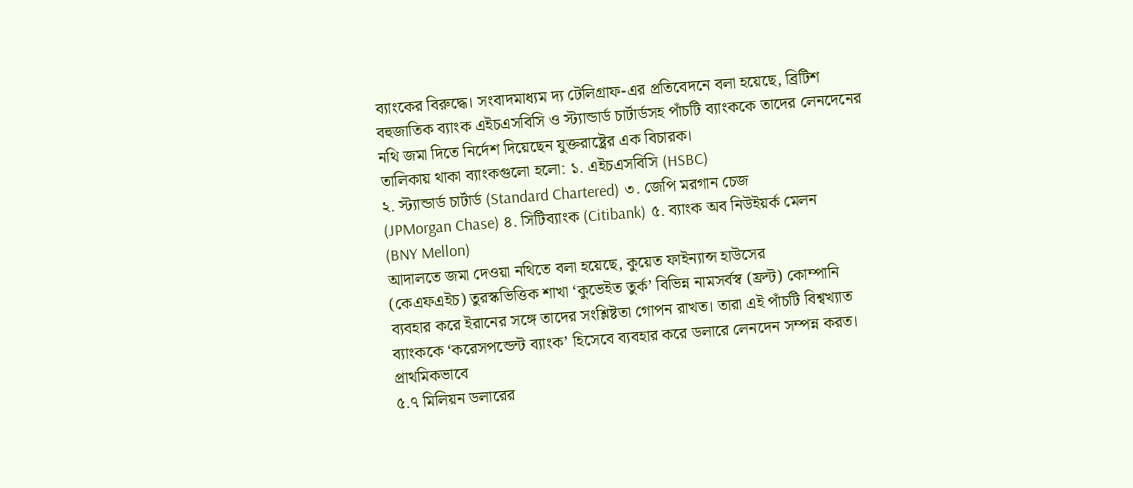ব্যাংকের বিরুদ্ধে। সংবাদমাধ্যম দ্য টেলিগ্রাফ-এর প্রতিবেদনে বলা হয়েছে, ব্রিটিশ বহুজাতিক ব্যাংক এইচএসবিসি ও স্ট্যান্ডার্ড চার্টার্ডসহ পাঁচটি ব্যাংককে তাদের লেনদেনের নথি জমা দিতে নির্দেশ দিয়েছেন যুক্তরাষ্ট্রের এক বিচারক।
তালিকায় থাকা ব্যাংকগুলো হলো: ১. এইচএসবিসি (HSBC)
২. স্ট্যান্ডার্ড চার্টার্ড (Standard Chartered) ৩. জেপি মরগান চেজ
(JPMorgan Chase) ৪. সিটিব্যাংক (Citibank) ৫. ব্যাংক অব নিউইয়র্ক মেলন
(BNY Mellon)
আদালতে জমা দেওয়া নথিতে বলা হয়েছে, কুয়েত ফাইন্যান্স হাউসের
(কেএফএইচ) তুরস্কভিত্তিক শাখা ‘কুভেইত তুর্ক’ বিভিন্ন নামসর্বস্ব (ফ্রন্ট) কোম্পানি
ব্যবহার করে ইরানের সঙ্গে তাদের সংশ্লিষ্টতা গোপন রাখত। তারা এই পাঁচটি বিশ্বখ্যাত
ব্যাংককে ‘করেসপন্ডেন্ট ব্যাংক’ হিসেবে ব্যবহার করে ডলারে লেনদেন সম্পন্ন করত। প্রাথমিকভাবে
৫.৭ মিলিয়ন ডলারের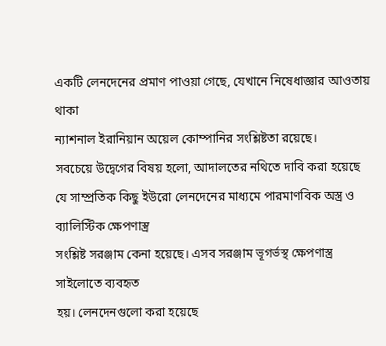একটি লেনদেনের প্রমাণ পাওয়া গেছে, যেখানে নিষেধাজ্ঞার আওতায় থাকা
ন্যাশনাল ইরানিয়ান অয়েল কোম্পানির সংশ্লিষ্টতা রয়েছে।
সবচেয়ে উদ্বেগের বিষয় হলো, আদালতের নথিতে দাবি করা হয়েছে
যে সাম্প্রতিক কিছু ইউরো লেনদেনের মাধ্যমে পারমাণবিক অস্ত্র ও ব্যালিস্টিক ক্ষেপণাস্ত্র
সংশ্লিষ্ট সরঞ্জাম কেনা হয়েছে। এসব সরঞ্জাম ভূগর্ভস্থ ক্ষেপণাস্ত্র সাইলোতে ব্যবহৃত
হয়। লেনদেনগুলো করা হয়েছে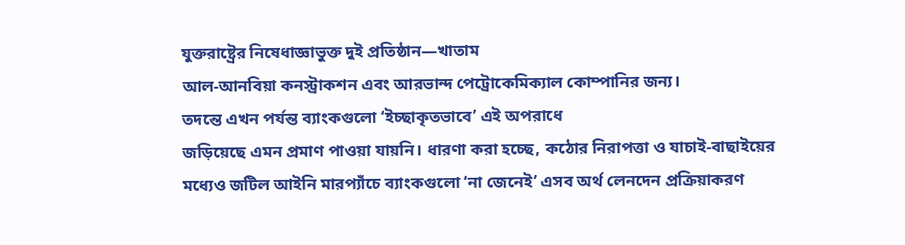যুক্তরাষ্ট্রের নিষেধাজ্ঞাভুক্ত দুই প্রতিষ্ঠান—খাতাম
আল-আনবিয়া কনস্ট্রাকশন এবং আরভান্দ পেট্রোকেমিক্যাল কোম্পানির জন্য।
তদন্তে এখন পর্যন্ত ব্যাংকগুলো ‘ইচ্ছাকৃতভাবে’ এই অপরাধে
জড়িয়েছে এমন প্রমাণ পাওয়া যায়নি। ধারণা করা হচ্ছে, কঠোর নিরাপত্তা ও যাচাই-বাছাইয়ের
মধ্যেও জটিল আইনি মারপ্যাঁচে ব্যাংকগুলো ‘না জেনেই’ এসব অর্থ লেনদেন প্রক্রিয়াকরণ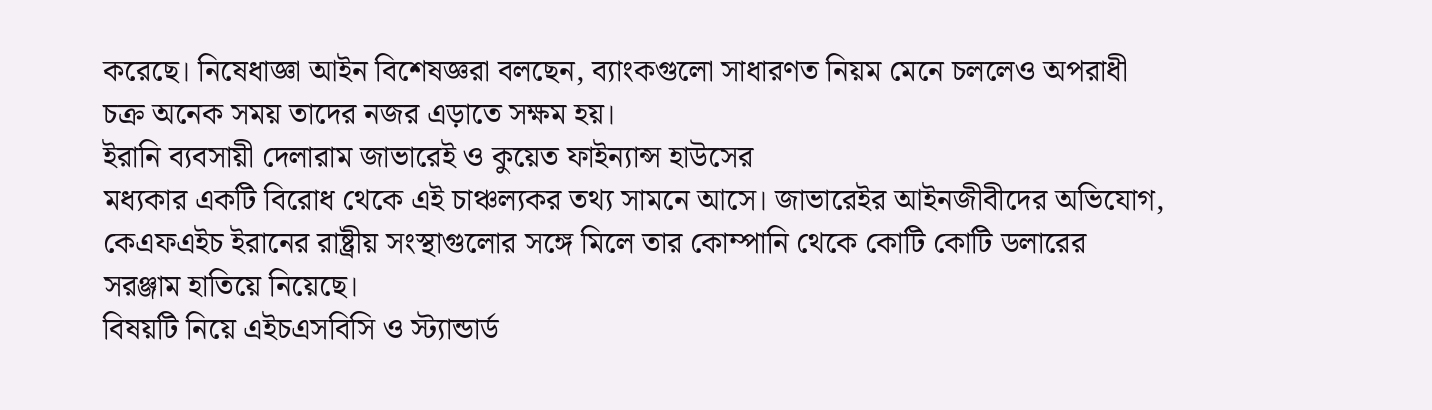করেছে। নিষেধাজ্ঞা আইন বিশেষজ্ঞরা বলছেন, ব্যাংকগুলো সাধারণত নিয়ম মেনে চললেও অপরাধী
চক্র অনেক সময় তাদের নজর এড়াতে সক্ষম হয়।
ইরানি ব্যবসায়ী দেলারাম জাভারেই ও কুয়েত ফাইন্যান্স হাউসের
মধ্যকার একটি বিরোধ থেকে এই চাঞ্চল্যকর তথ্য সামনে আসে। জাভারেইর আইনজীবীদের অভিযোগ,
কেএফএইচ ইরানের রাষ্ট্রীয় সংস্থাগুলোর সঙ্গে মিলে তার কোম্পানি থেকে কোটি কোটি ডলারের
সরঞ্জাম হাতিয়ে নিয়েছে।
বিষয়টি নিয়ে এইচএসবিসি ও স্ট্যান্ডার্ড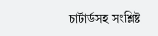চার্টার্ডসহ সংশ্লিষ্ট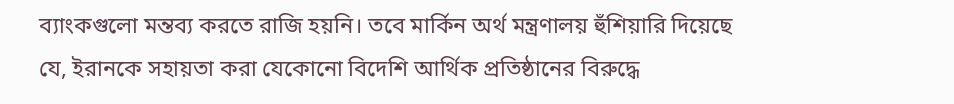ব্যাংকগুলো মন্তব্য করতে রাজি হয়নি। তবে মার্কিন অর্থ মন্ত্রণালয় হুঁশিয়ারি দিয়েছে
যে, ইরানকে সহায়তা করা যেকোনো বিদেশি আর্থিক প্রতিষ্ঠানের বিরুদ্ধে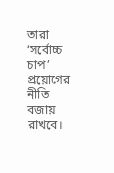তারা ‘সর্বোচ্চ
চাপ’ প্রয়োগের নীতি বজায় রাখবে।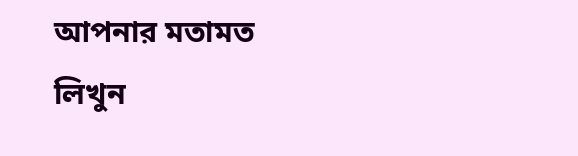আপনার মতামত লিখুন